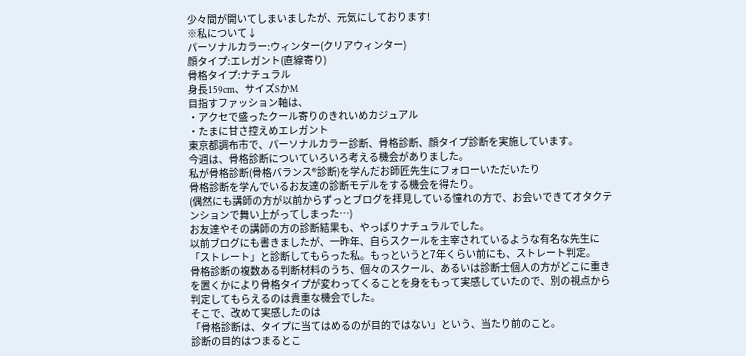少々間が開いてしまいましたが、元気にしております!
※私について↓
パーソナルカラー:ウィンター(クリアウィンター)
顔タイプ:エレガント(直線寄り)
骨格タイプ:ナチュラル
身長159cm、サイズSかM
目指すファッション軸は、
・アクセで盛ったクール寄りのきれいめカジュアル
・たまに甘さ控えめエレガント
東京都調布市で、パーソナルカラー診断、骨格診断、顔タイプ診断を実施しています。
今週は、骨格診断についていろいろ考える機会がありました。
私が骨格診断(骨格バランス®診断)を学んだお師匠先生にフォローいただいたり
骨格診断を学んでいるお友達の診断モデルをする機会を得たり。
(偶然にも講師の方が以前からずっとブログを拝見している憧れの方で、お会いできてオタクテンションで舞い上がってしまった…)
お友達やその講師の方の診断結果も、やっぱりナチュラルでした。
以前ブログにも書きましたが、一昨年、自らスクールを主宰されているような有名な先生に「ストレート」と診断してもらった私。もっというと7年くらい前にも、ストレート判定。
骨格診断の複数ある判断材料のうち、個々のスクール、あるいは診断士個人の方がどこに重きを置くかにより骨格タイプが変わってくることを身をもって実感していたので、別の視点から判定してもらえるのは貴重な機会でした。
そこで、改めて実感したのは
「骨格診断は、タイプに当てはめるのが目的ではない」という、当たり前のこと。
診断の目的はつまるとこ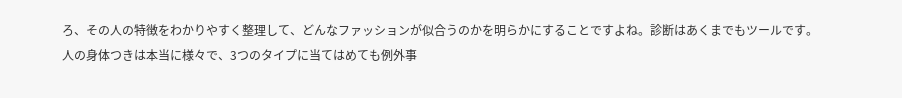ろ、その人の特徴をわかりやすく整理して、どんなファッションが似合うのかを明らかにすることですよね。診断はあくまでもツールです。
人の身体つきは本当に様々で、3つのタイプに当てはめても例外事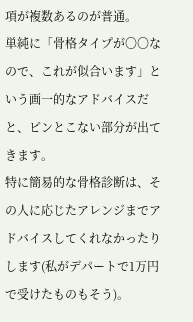項が複数あるのが普通。
単純に「骨格タイプが〇〇なので、これが似合います」という画一的なアドバイスだと、ピンとこない部分が出てきます。
特に簡易的な骨格診断は、その人に応じたアレンジまでアドバイスしてくれなかったりします(私がデパートで1万円で受けたものもそう)。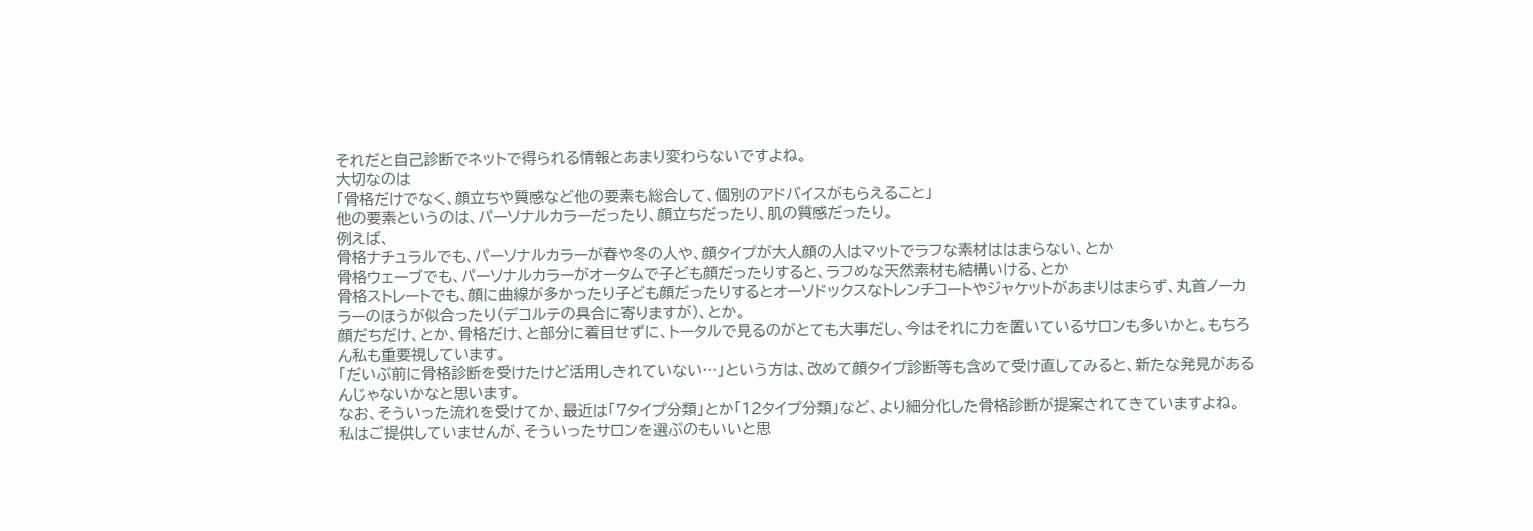それだと自己診断でネットで得られる情報とあまり変わらないですよね。
大切なのは
「骨格だけでなく、顔立ちや質感など他の要素も総合して、個別のアドバイスがもらえること」
他の要素というのは、パーソナルカラーだったり、顔立ちだったり、肌の質感だったり。
例えば、
骨格ナチュラルでも、パーソナルカラーが春や冬の人や、顔タイプが大人顔の人はマットでラフな素材ははまらない、とか
骨格ウェーブでも、パーソナルカラーがオータムで子ども顔だったりすると、ラフめな天然素材も結構いける、とか
骨格ストレートでも、顔に曲線が多かったり子ども顔だったりするとオーソドックスなトレンチコートやジャケットがあまりはまらず、丸首ノーカラーのほうが似合ったり(デコルテの具合に寄りますが)、とか。
顔だちだけ、とか、骨格だけ、と部分に着目せずに、トータルで見るのがとても大事だし、今はそれに力を置いているサロンも多いかと。もちろん私も重要視しています。
「だいぶ前に骨格診断を受けたけど活用しきれていない…」という方は、改めて顔タイプ診断等も含めて受け直してみると、新たな発見があるんじゃないかなと思います。
なお、そういった流れを受けてか、最近は「7タイプ分類」とか「12タイプ分類」など、より細分化した骨格診断が提案されてきていますよね。
私はご提供していませんが、そういったサロンを選ぶのもいいと思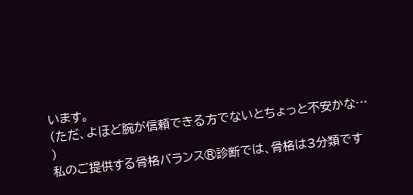います。
(ただ、よほど腕が信頼できる方でないとちょっと不安かな…
)
私のご提供する骨格バランス®診断では、骨格は3分類です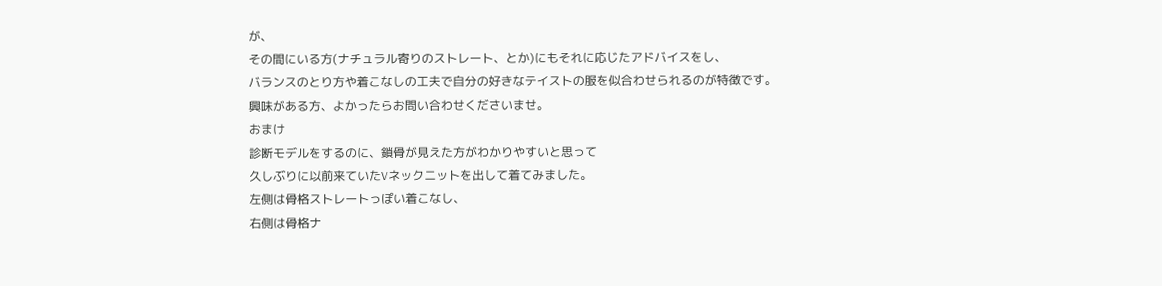が、
その間にいる方(ナチュラル寄りのストレート、とか)にもそれに応じたアドバイスをし、
バランスのとり方や着こなしの工夫で自分の好きなテイストの服を似合わせられるのが特徴です。
興味がある方、よかったらお問い合わせくださいませ。
おまけ
診断モデルをするのに、鎖骨が見えた方がわかりやすいと思って
久しぶりに以前来ていたVネックニットを出して着てみました。
左側は骨格ストレートっぽい着こなし、
右側は骨格ナ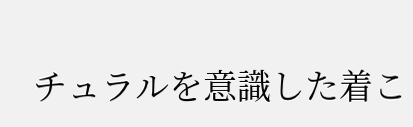チュラルを意識した着こ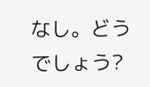なし。どうでしょう?